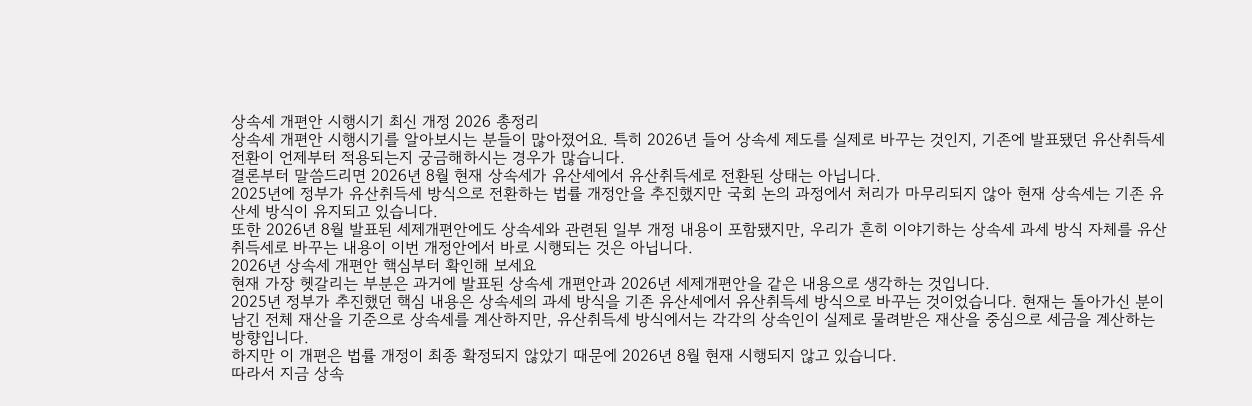상속세 개편안 시행시기 최신 개정 2026 총정리
상속세 개편안 시행시기를 알아보시는 분들이 많아졌어요. 특히 2026년 들어 상속세 제도를 실제로 바꾸는 것인지, 기존에 발표됐던 유산취득세 전환이 언제부터 적용되는지 궁금해하시는 경우가 많습니다.
결론부터 말씀드리면 2026년 8월 현재 상속세가 유산세에서 유산취득세로 전환된 상태는 아닙니다.
2025년에 정부가 유산취득세 방식으로 전환하는 법률 개정안을 추진했지만 국회 논의 과정에서 처리가 마무리되지 않아 현재 상속세는 기존 유산세 방식이 유지되고 있습니다.
또한 2026년 8월 발표된 세제개편안에도 상속세와 관련된 일부 개정 내용이 포함됐지만, 우리가 흔히 이야기하는 상속세 과세 방식 자체를 유산취득세로 바꾸는 내용이 이번 개정안에서 바로 시행되는 것은 아닙니다.
2026년 상속세 개편안 핵심부터 확인해 보세요
현재 가장 헷갈리는 부분은 과거에 발표된 상속세 개편안과 2026년 세제개편안을 같은 내용으로 생각하는 것입니다.
2025년 정부가 추진했던 핵심 내용은 상속세의 과세 방식을 기존 유산세에서 유산취득세 방식으로 바꾸는 것이었습니다. 현재는 돌아가신 분이 남긴 전체 재산을 기준으로 상속세를 계산하지만, 유산취득세 방식에서는 각각의 상속인이 실제로 물려받은 재산을 중심으로 세금을 계산하는 방향입니다.
하지만 이 개편은 법률 개정이 최종 확정되지 않았기 때문에 2026년 8월 현재 시행되지 않고 있습니다.
따라서 지금 상속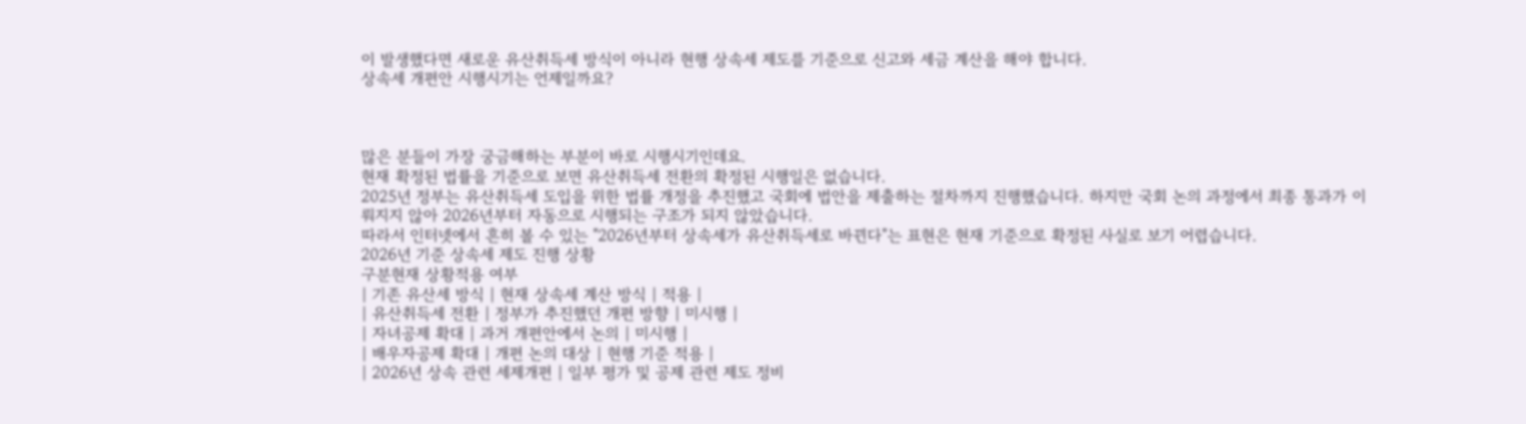이 발생했다면 새로운 유산취득세 방식이 아니라 현행 상속세 제도를 기준으로 신고와 세금 계산을 해야 합니다.
상속세 개편안 시행시기는 언제일까요?



많은 분들이 가장 궁금해하는 부분이 바로 시행시기인데요.
현재 확정된 법률을 기준으로 보면 유산취득세 전환의 확정된 시행일은 없습니다.
2025년 정부는 유산취득세 도입을 위한 법률 개정을 추진했고 국회에 법안을 제출하는 절차까지 진행했습니다. 하지만 국회 논의 과정에서 최종 통과가 이뤄지지 않아 2026년부터 자동으로 시행되는 구조가 되지 않았습니다.
따라서 인터넷에서 흔히 볼 수 있는 "2026년부터 상속세가 유산취득세로 바뀐다"는 표현은 현재 기준으로 확정된 사실로 보기 어렵습니다.
2026년 기준 상속세 제도 진행 상황
구분현재 상황적용 여부
| 기존 유산세 방식 | 현재 상속세 계산 방식 | 적용 |
| 유산취득세 전환 | 정부가 추진했던 개편 방향 | 미시행 |
| 자녀공제 확대 | 과거 개편안에서 논의 | 미시행 |
| 배우자공제 확대 | 개편 논의 대상 | 현행 기준 적용 |
| 2026년 상속 관련 세제개편 | 일부 평가 및 공제 관련 제도 정비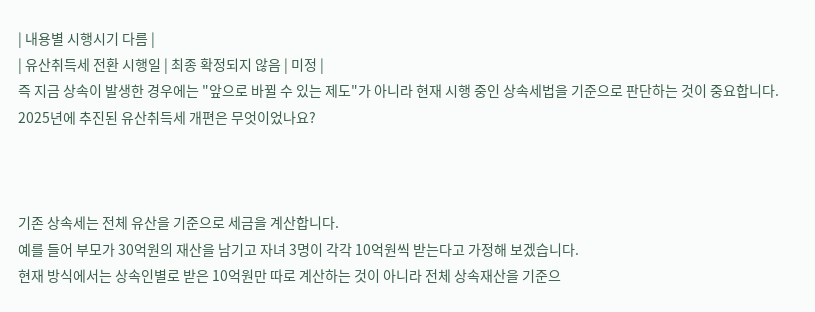| 내용별 시행시기 다름 |
| 유산취득세 전환 시행일 | 최종 확정되지 않음 | 미정 |
즉 지금 상속이 발생한 경우에는 "앞으로 바뀔 수 있는 제도"가 아니라 현재 시행 중인 상속세법을 기준으로 판단하는 것이 중요합니다.
2025년에 추진된 유산취득세 개편은 무엇이었나요?



기존 상속세는 전체 유산을 기준으로 세금을 계산합니다.
예를 들어 부모가 30억원의 재산을 남기고 자녀 3명이 각각 10억원씩 받는다고 가정해 보겠습니다.
현재 방식에서는 상속인별로 받은 10억원만 따로 계산하는 것이 아니라 전체 상속재산을 기준으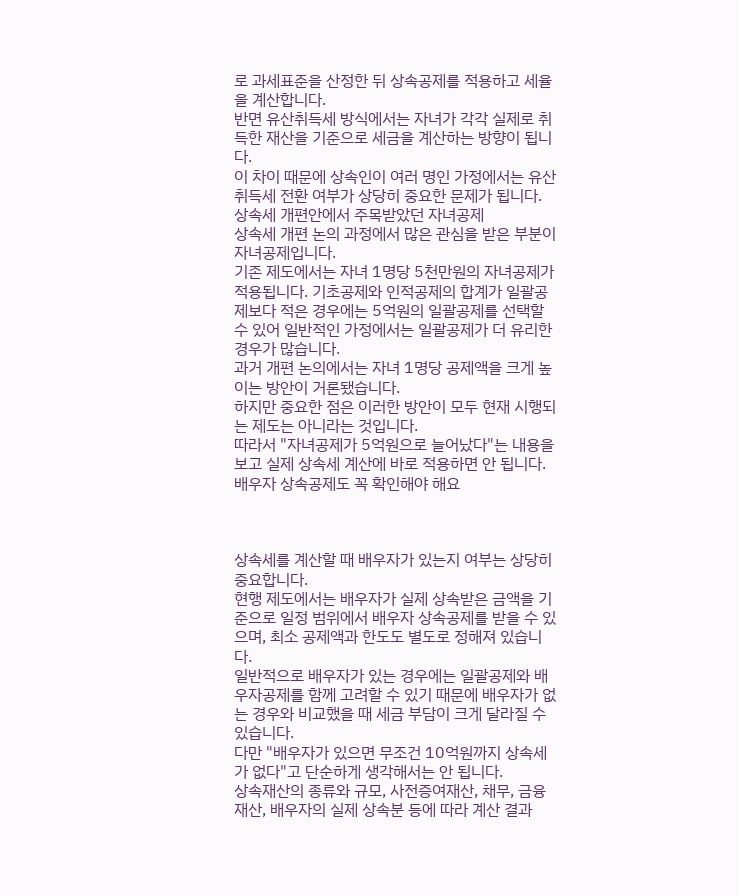로 과세표준을 산정한 뒤 상속공제를 적용하고 세율을 계산합니다.
반면 유산취득세 방식에서는 자녀가 각각 실제로 취득한 재산을 기준으로 세금을 계산하는 방향이 됩니다.
이 차이 때문에 상속인이 여러 명인 가정에서는 유산취득세 전환 여부가 상당히 중요한 문제가 됩니다.
상속세 개편안에서 주목받았던 자녀공제
상속세 개편 논의 과정에서 많은 관심을 받은 부분이 자녀공제입니다.
기존 제도에서는 자녀 1명당 5천만원의 자녀공제가 적용됩니다. 기초공제와 인적공제의 합계가 일괄공제보다 적은 경우에는 5억원의 일괄공제를 선택할 수 있어 일반적인 가정에서는 일괄공제가 더 유리한 경우가 많습니다.
과거 개편 논의에서는 자녀 1명당 공제액을 크게 높이는 방안이 거론됐습니다.
하지만 중요한 점은 이러한 방안이 모두 현재 시행되는 제도는 아니라는 것입니다.
따라서 "자녀공제가 5억원으로 늘어났다"는 내용을 보고 실제 상속세 계산에 바로 적용하면 안 됩니다.
배우자 상속공제도 꼭 확인해야 해요



상속세를 계산할 때 배우자가 있는지 여부는 상당히 중요합니다.
현행 제도에서는 배우자가 실제 상속받은 금액을 기준으로 일정 범위에서 배우자 상속공제를 받을 수 있으며, 최소 공제액과 한도도 별도로 정해져 있습니다.
일반적으로 배우자가 있는 경우에는 일괄공제와 배우자공제를 함께 고려할 수 있기 때문에 배우자가 없는 경우와 비교했을 때 세금 부담이 크게 달라질 수 있습니다.
다만 "배우자가 있으면 무조건 10억원까지 상속세가 없다"고 단순하게 생각해서는 안 됩니다.
상속재산의 종류와 규모, 사전증여재산, 채무, 금융재산, 배우자의 실제 상속분 등에 따라 계산 결과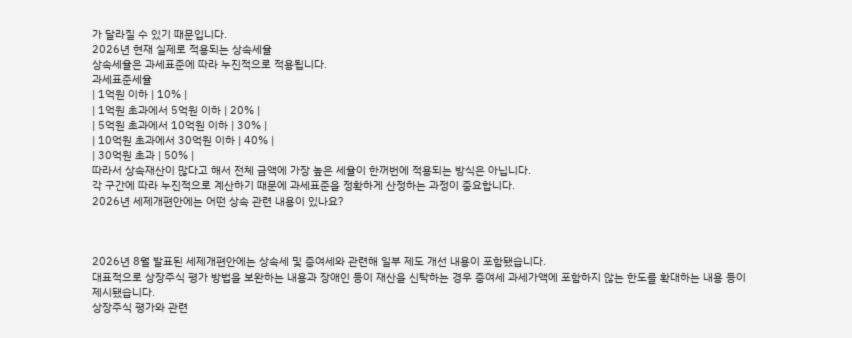가 달라질 수 있기 때문입니다.
2026년 현재 실제로 적용되는 상속세율
상속세율은 과세표준에 따라 누진적으로 적용됩니다.
과세표준세율
| 1억원 이하 | 10% |
| 1억원 초과에서 5억원 이하 | 20% |
| 5억원 초과에서 10억원 이하 | 30% |
| 10억원 초과에서 30억원 이하 | 40% |
| 30억원 초과 | 50% |
따라서 상속재산이 많다고 해서 전체 금액에 가장 높은 세율이 한꺼번에 적용되는 방식은 아닙니다.
각 구간에 따라 누진적으로 계산하기 때문에 과세표준을 정확하게 산정하는 과정이 중요합니다.
2026년 세제개편안에는 어떤 상속 관련 내용이 있나요?



2026년 8월 발표된 세제개편안에는 상속세 및 증여세와 관련해 일부 제도 개선 내용이 포함됐습니다.
대표적으로 상장주식 평가 방법을 보완하는 내용과 장애인 등이 재산을 신탁하는 경우 증여세 과세가액에 포함하지 않는 한도를 확대하는 내용 등이 제시됐습니다.
상장주식 평가와 관련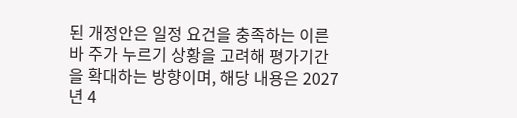된 개정안은 일정 요건을 충족하는 이른바 주가 누르기 상황을 고려해 평가기간을 확대하는 방향이며, 해당 내용은 2027년 4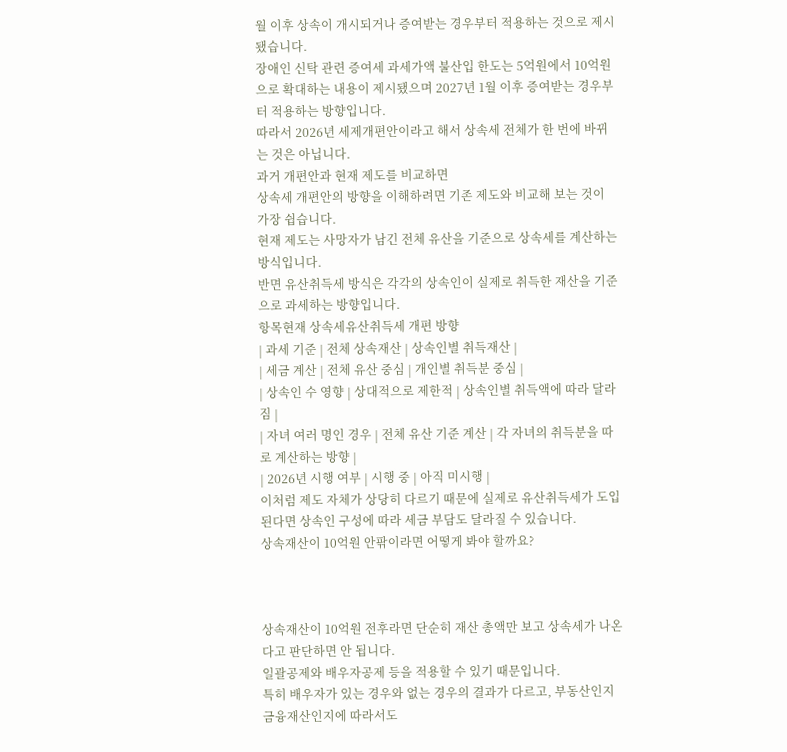월 이후 상속이 개시되거나 증여받는 경우부터 적용하는 것으로 제시됐습니다.
장애인 신탁 관련 증여세 과세가액 불산입 한도는 5억원에서 10억원으로 확대하는 내용이 제시됐으며 2027년 1월 이후 증여받는 경우부터 적용하는 방향입니다.
따라서 2026년 세제개편안이라고 해서 상속세 전체가 한 번에 바뀌는 것은 아닙니다.
과거 개편안과 현재 제도를 비교하면
상속세 개편안의 방향을 이해하려면 기존 제도와 비교해 보는 것이 가장 쉽습니다.
현재 제도는 사망자가 남긴 전체 유산을 기준으로 상속세를 계산하는 방식입니다.
반면 유산취득세 방식은 각각의 상속인이 실제로 취득한 재산을 기준으로 과세하는 방향입니다.
항목현재 상속세유산취득세 개편 방향
| 과세 기준 | 전체 상속재산 | 상속인별 취득재산 |
| 세금 계산 | 전체 유산 중심 | 개인별 취득분 중심 |
| 상속인 수 영향 | 상대적으로 제한적 | 상속인별 취득액에 따라 달라짐 |
| 자녀 여러 명인 경우 | 전체 유산 기준 계산 | 각 자녀의 취득분을 따로 계산하는 방향 |
| 2026년 시행 여부 | 시행 중 | 아직 미시행 |
이처럼 제도 자체가 상당히 다르기 때문에 실제로 유산취득세가 도입된다면 상속인 구성에 따라 세금 부담도 달라질 수 있습니다.
상속재산이 10억원 안팎이라면 어떻게 봐야 할까요?



상속재산이 10억원 전후라면 단순히 재산 총액만 보고 상속세가 나온다고 판단하면 안 됩니다.
일괄공제와 배우자공제 등을 적용할 수 있기 때문입니다.
특히 배우자가 있는 경우와 없는 경우의 결과가 다르고, 부동산인지 금융재산인지에 따라서도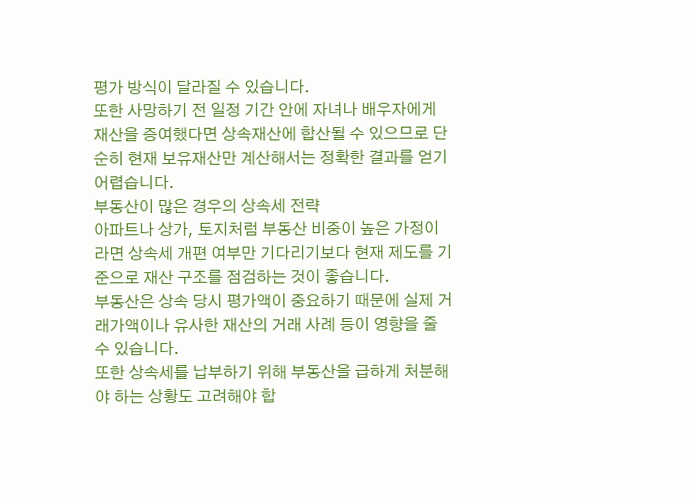평가 방식이 달라질 수 있습니다.
또한 사망하기 전 일정 기간 안에 자녀나 배우자에게 재산을 증여했다면 상속재산에 합산될 수 있으므로 단순히 현재 보유재산만 계산해서는 정확한 결과를 얻기 어렵습니다.
부동산이 많은 경우의 상속세 전략
아파트나 상가, 토지처럼 부동산 비중이 높은 가정이라면 상속세 개편 여부만 기다리기보다 현재 제도를 기준으로 재산 구조를 점검하는 것이 좋습니다.
부동산은 상속 당시 평가액이 중요하기 때문에 실제 거래가액이나 유사한 재산의 거래 사례 등이 영향을 줄 수 있습니다.
또한 상속세를 납부하기 위해 부동산을 급하게 처분해야 하는 상황도 고려해야 합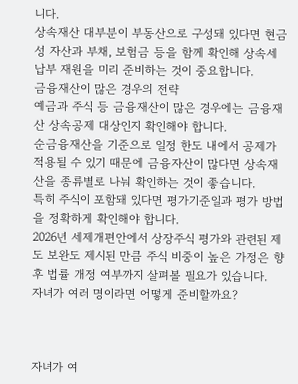니다.
상속재산 대부분이 부동산으로 구성돼 있다면 현금성 자산과 부채, 보험금 등을 함께 확인해 상속세 납부 재원을 미리 준비하는 것이 중요합니다.
금융재산이 많은 경우의 전략
예금과 주식 등 금융재산이 많은 경우에는 금융재산 상속공제 대상인지 확인해야 합니다.
순금융재산을 기준으로 일정 한도 내에서 공제가 적용될 수 있기 때문에 금융자산이 많다면 상속재산을 종류별로 나눠 확인하는 것이 좋습니다.
특히 주식이 포함돼 있다면 평가기준일과 평가 방법을 정확하게 확인해야 합니다.
2026년 세제개편안에서 상장주식 평가와 관련된 제도 보완도 제시된 만큼 주식 비중이 높은 가정은 향후 법률 개정 여부까지 살펴볼 필요가 있습니다.
자녀가 여러 명이라면 어떻게 준비할까요?



자녀가 여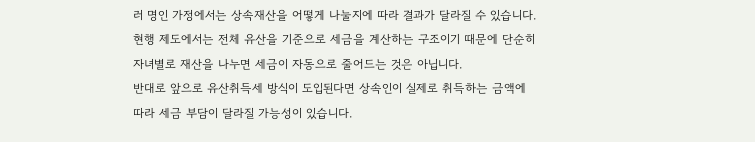러 명인 가정에서는 상속재산을 어떻게 나눌지에 따라 결과가 달라질 수 있습니다.
현행 제도에서는 전체 유산을 기준으로 세금을 계산하는 구조이기 때문에 단순히 자녀별로 재산을 나누면 세금이 자동으로 줄어드는 것은 아닙니다.
반대로 앞으로 유산취득세 방식이 도입된다면 상속인이 실제로 취득하는 금액에 따라 세금 부담이 달라질 가능성이 있습니다.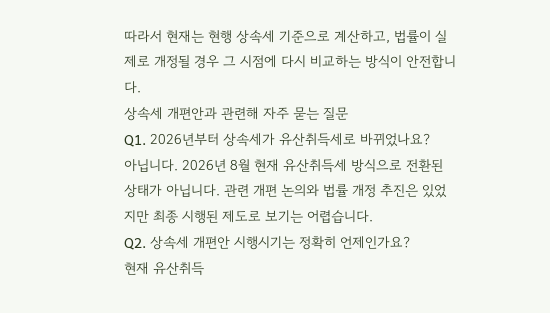따라서 현재는 현행 상속세 기준으로 계산하고, 법률이 실제로 개정될 경우 그 시점에 다시 비교하는 방식이 안전합니다.
상속세 개편안과 관련해 자주 묻는 질문
Q1. 2026년부터 상속세가 유산취득세로 바뀌었나요?
아닙니다. 2026년 8월 현재 유산취득세 방식으로 전환된 상태가 아닙니다. 관련 개편 논의와 법률 개정 추진은 있었지만 최종 시행된 제도로 보기는 어렵습니다.
Q2. 상속세 개편안 시행시기는 정확히 언제인가요?
현재 유산취득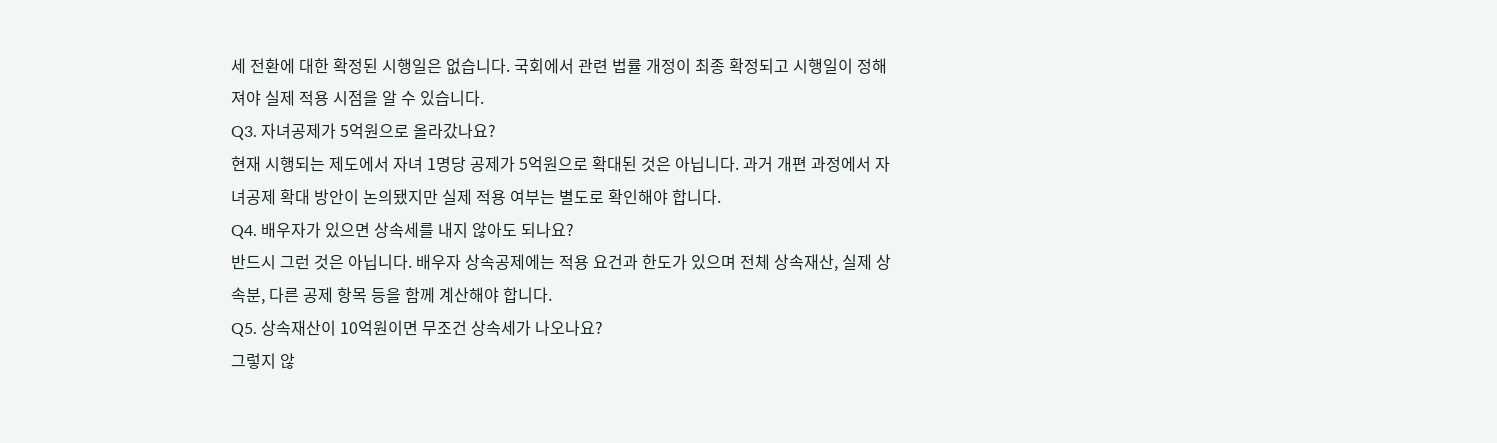세 전환에 대한 확정된 시행일은 없습니다. 국회에서 관련 법률 개정이 최종 확정되고 시행일이 정해져야 실제 적용 시점을 알 수 있습니다.
Q3. 자녀공제가 5억원으로 올라갔나요?
현재 시행되는 제도에서 자녀 1명당 공제가 5억원으로 확대된 것은 아닙니다. 과거 개편 과정에서 자녀공제 확대 방안이 논의됐지만 실제 적용 여부는 별도로 확인해야 합니다.
Q4. 배우자가 있으면 상속세를 내지 않아도 되나요?
반드시 그런 것은 아닙니다. 배우자 상속공제에는 적용 요건과 한도가 있으며 전체 상속재산, 실제 상속분, 다른 공제 항목 등을 함께 계산해야 합니다.
Q5. 상속재산이 10억원이면 무조건 상속세가 나오나요?
그렇지 않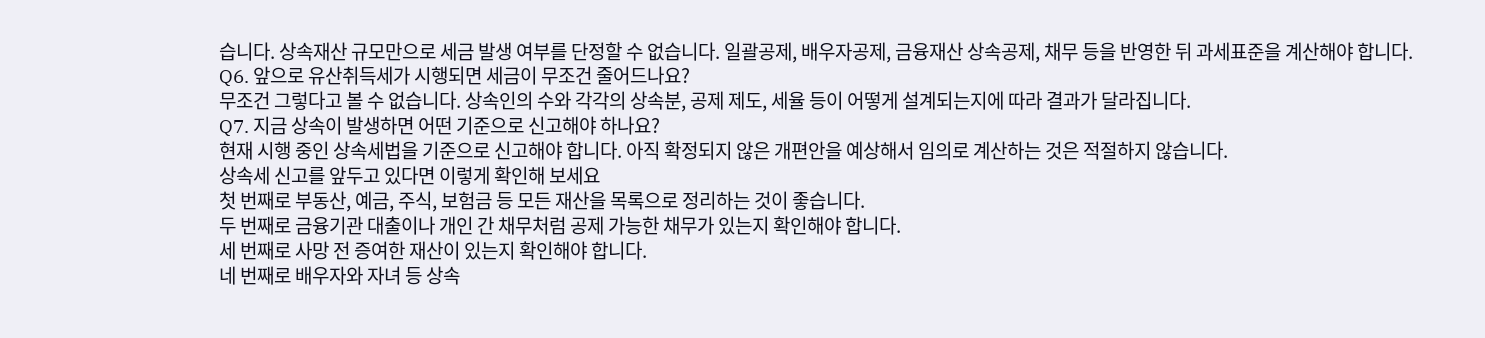습니다. 상속재산 규모만으로 세금 발생 여부를 단정할 수 없습니다. 일괄공제, 배우자공제, 금융재산 상속공제, 채무 등을 반영한 뒤 과세표준을 계산해야 합니다.
Q6. 앞으로 유산취득세가 시행되면 세금이 무조건 줄어드나요?
무조건 그렇다고 볼 수 없습니다. 상속인의 수와 각각의 상속분, 공제 제도, 세율 등이 어떻게 설계되는지에 따라 결과가 달라집니다.
Q7. 지금 상속이 발생하면 어떤 기준으로 신고해야 하나요?
현재 시행 중인 상속세법을 기준으로 신고해야 합니다. 아직 확정되지 않은 개편안을 예상해서 임의로 계산하는 것은 적절하지 않습니다.
상속세 신고를 앞두고 있다면 이렇게 확인해 보세요
첫 번째로 부동산, 예금, 주식, 보험금 등 모든 재산을 목록으로 정리하는 것이 좋습니다.
두 번째로 금융기관 대출이나 개인 간 채무처럼 공제 가능한 채무가 있는지 확인해야 합니다.
세 번째로 사망 전 증여한 재산이 있는지 확인해야 합니다.
네 번째로 배우자와 자녀 등 상속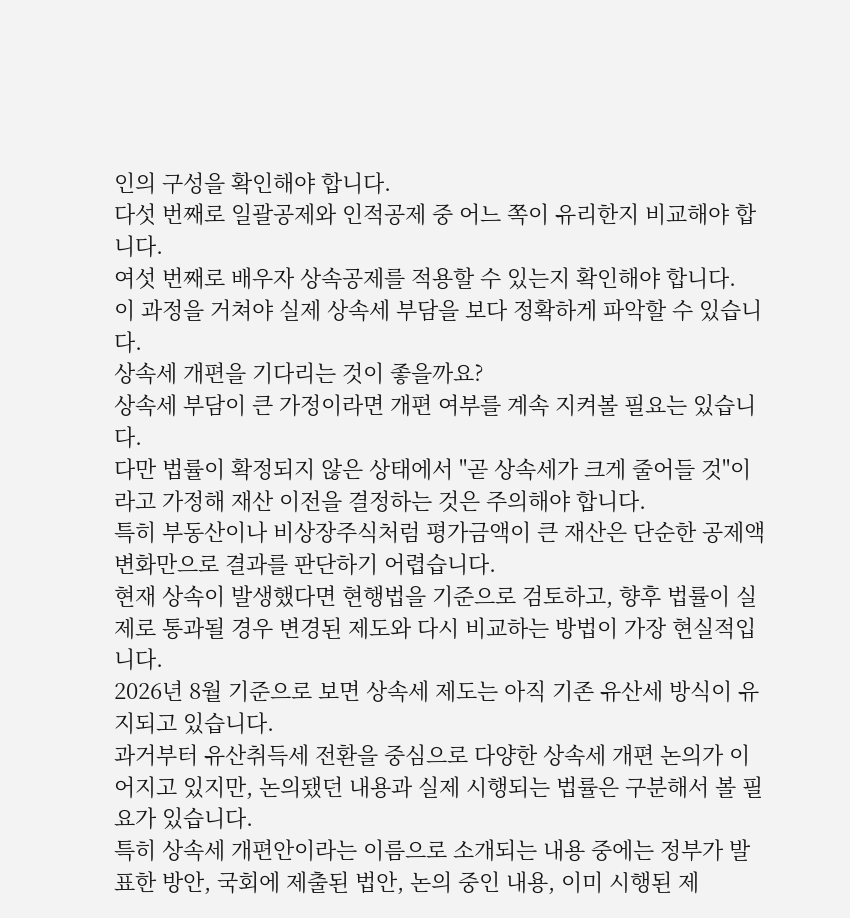인의 구성을 확인해야 합니다.
다섯 번째로 일괄공제와 인적공제 중 어느 쪽이 유리한지 비교해야 합니다.
여섯 번째로 배우자 상속공제를 적용할 수 있는지 확인해야 합니다.
이 과정을 거쳐야 실제 상속세 부담을 보다 정확하게 파악할 수 있습니다.
상속세 개편을 기다리는 것이 좋을까요?
상속세 부담이 큰 가정이라면 개편 여부를 계속 지켜볼 필요는 있습니다.
다만 법률이 확정되지 않은 상태에서 "곧 상속세가 크게 줄어들 것"이라고 가정해 재산 이전을 결정하는 것은 주의해야 합니다.
특히 부동산이나 비상장주식처럼 평가금액이 큰 재산은 단순한 공제액 변화만으로 결과를 판단하기 어렵습니다.
현재 상속이 발생했다면 현행법을 기준으로 검토하고, 향후 법률이 실제로 통과될 경우 변경된 제도와 다시 비교하는 방법이 가장 현실적입니다.
2026년 8월 기준으로 보면 상속세 제도는 아직 기존 유산세 방식이 유지되고 있습니다.
과거부터 유산취득세 전환을 중심으로 다양한 상속세 개편 논의가 이어지고 있지만, 논의됐던 내용과 실제 시행되는 법률은 구분해서 볼 필요가 있습니다.
특히 상속세 개편안이라는 이름으로 소개되는 내용 중에는 정부가 발표한 방안, 국회에 제출된 법안, 논의 중인 내용, 이미 시행된 제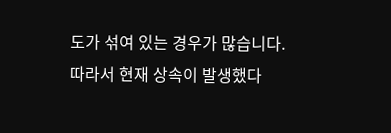도가 섞여 있는 경우가 많습니다.
따라서 현재 상속이 발생했다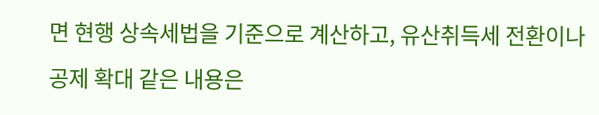면 현행 상속세법을 기준으로 계산하고, 유산취득세 전환이나 공제 확대 같은 내용은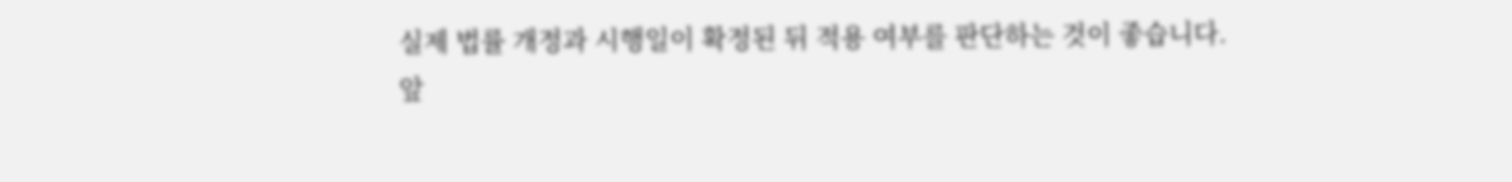실제 법률 개정과 시행일이 확정된 뒤 적용 여부를 판단하는 것이 좋습니다.
앞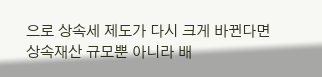으로 상속세 제도가 다시 크게 바뀐다면 상속재산 규모뿐 아니라 배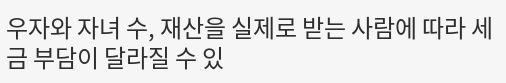우자와 자녀 수, 재산을 실제로 받는 사람에 따라 세금 부담이 달라질 수 있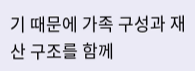기 때문에 가족 구성과 재산 구조를 함께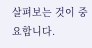살펴보는 것이 중요합니다.